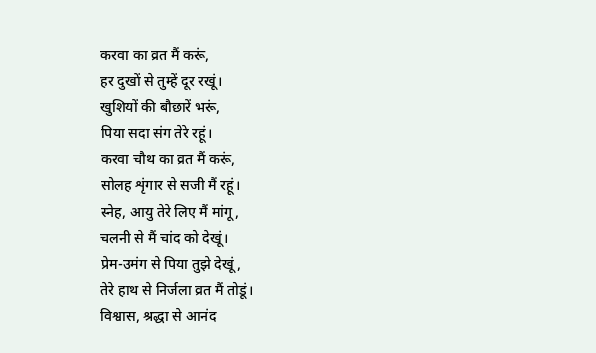करवा का व्रत मैं करूं,
हर दुखों से तुम्हें दूर रखूं।
खुशियों की बौछारें भरूं,
पिया सदा संग तेरे रहूं।
करवा चौथ का व्रत मैं करूं,
सोलह शृंगार से सजी मैं रहूं।
स्नेह, आयु तेरे लिए मैं मांगू,
चलनी से मैं चांद को देखूं।
प्रेम-उमंग से पिया तुझे देखूं,
तेरे हाथ से निर्जला व्रत मैं तोडूं।
विश्वास, श्रद्धा से आनंद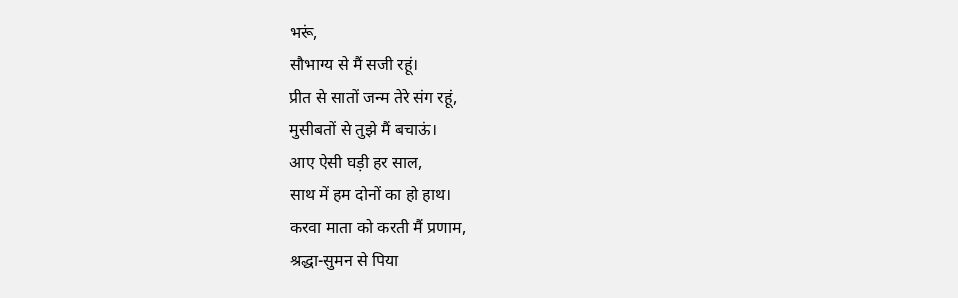भरूं,
सौभाग्य से मैं सजी रहूं।
प्रीत से सातों जन्म तेरे संग रहूं,
मुसीबतों से तुझे मैं बचाऊं।
आए ऐसी घड़ी हर साल,
साथ में हम दोनों का हो हाथ।
करवा माता को करती मैं प्रणाम,
श्रद्धा-सुमन से पिया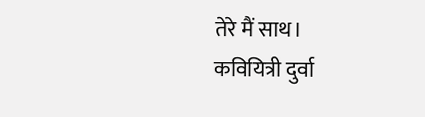तेरे मैं साथ।
कवियित्री दुर्वा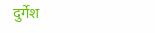दुर्गेश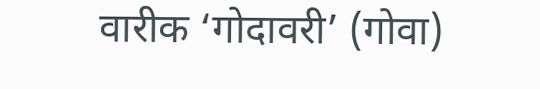वारीक ‘गोदावरी’ (गोवा)